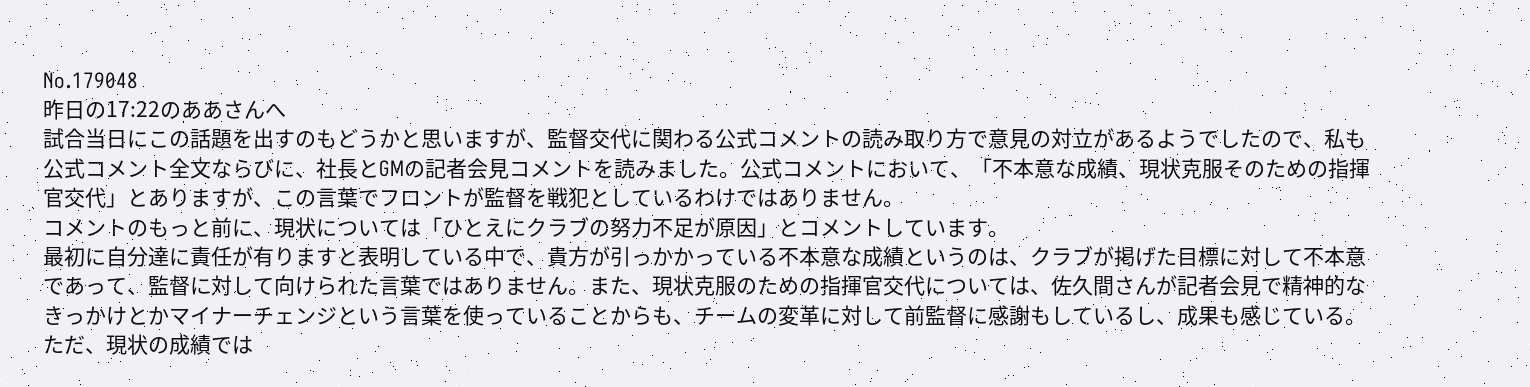No.179048
昨日の17:22のああさんへ
試合当日にこの話題を出すのもどうかと思いますが、監督交代に関わる公式コメントの読み取り方で意見の対立があるようでしたので、私も公式コメント全文ならびに、社長とGMの記者会見コメントを読みました。公式コメントにおいて、「不本意な成績、現状克服そのための指揮官交代」とありますが、この言葉でフロントが監督を戦犯としているわけではありません。
コメントのもっと前に、現状については「ひとえにクラブの努力不足が原因」とコメントしています。
最初に自分達に責任が有りますと表明している中で、貴方が引っかかっている不本意な成績というのは、クラブが掲げた目標に対して不本意であって、監督に対して向けられた言葉ではありません。また、現状克服のための指揮官交代については、佐久間さんが記者会見で精神的なきっかけとかマイナーチェンジという言葉を使っていることからも、チームの変革に対して前監督に感謝もしているし、成果も感じている。ただ、現状の成績では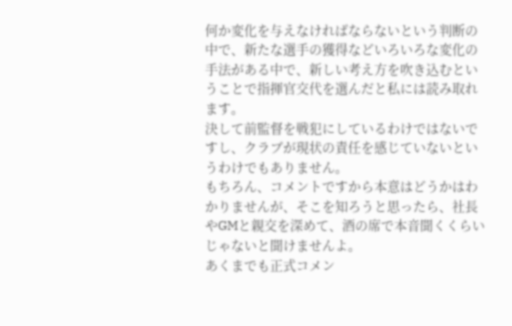何か変化を与えなければならないという判断の中で、新たな選手の獲得などいろいろな変化の手法がある中で、新しい考え方を吹き込むということで指揮官交代を選んだと私には読み取れます。
決して前監督を戦犯にしているわけではないですし、クラブが現状の責任を感じていないというわけでもありません。
もちろん、コメントですから本意はどうかはわかりませんが、そこを知ろうと思ったら、社長やGMと親交を深めて、酒の席で本音聞くくらいじゃないと聞けませんよ。
あくまでも正式コメン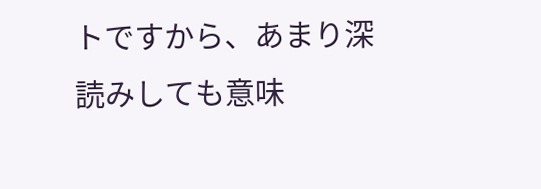トですから、あまり深読みしても意味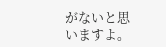がないと思いますよ。